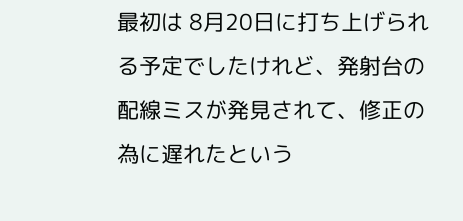最初は 8月20日に打ち上げられる予定でしたけれど、発射台の配線ミスが発見されて、修正の為に遅れたという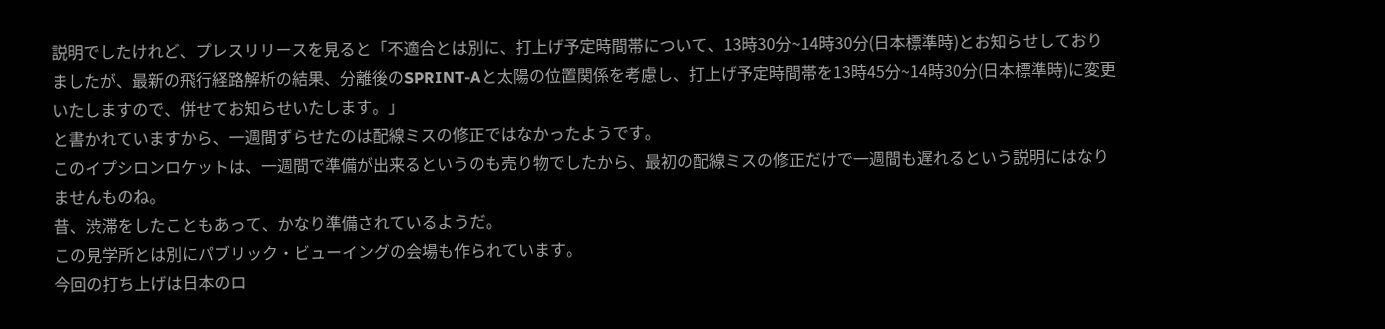説明でしたけれど、プレスリリースを見ると「不適合とは別に、打上げ予定時間帯について、13時30分~14時30分(日本標準時)とお知らせしておりましたが、最新の飛行経路解析の結果、分離後のSPRINT-Aと太陽の位置関係を考慮し、打上げ予定時間帯を13時45分~14時30分(日本標準時)に変更いたしますので、併せてお知らせいたします。」
と書かれていますから、一週間ずらせたのは配線ミスの修正ではなかったようです。
このイプシロンロケットは、一週間で準備が出来るというのも売り物でしたから、最初の配線ミスの修正だけで一週間も遅れるという説明にはなりませんものね。
昔、渋滞をしたこともあって、かなり準備されているようだ。
この見学所とは別にパブリック・ビューイングの会場も作られています。
今回の打ち上げは日本のロ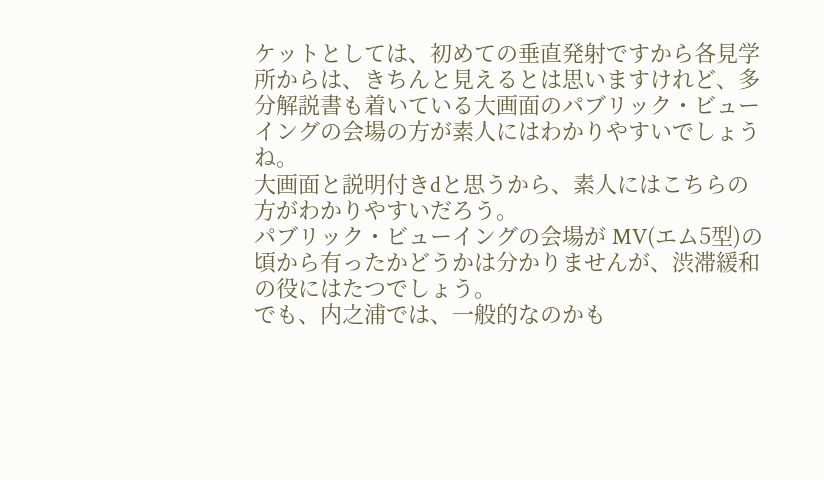ケットとしては、初めての垂直発射ですから各見学所からは、きちんと見えるとは思いますけれど、多分解説書も着いている大画面のパブリック・ビューイングの会場の方が素人にはわかりやすいでしょうね。
大画面と説明付きdと思うから、素人にはこちらの方がわかりやすいだろう。
パブリック・ビューイングの会場が MV(エム5型)の頃から有ったかどうかは分かりませんが、渋滞緩和の役にはたつでしょう。
でも、内之浦では、一般的なのかも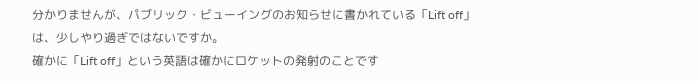分かりませんが、パブリック・ビューイングのお知らせに書かれている「Lift off」は、少しやり過ぎではないですか。
確かに「Lift off」という英語は確かにロケットの発射のことです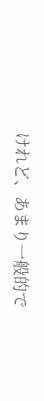けれど、あまり一般的で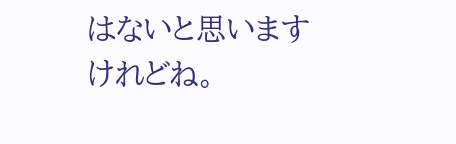はないと思いますけれどね。